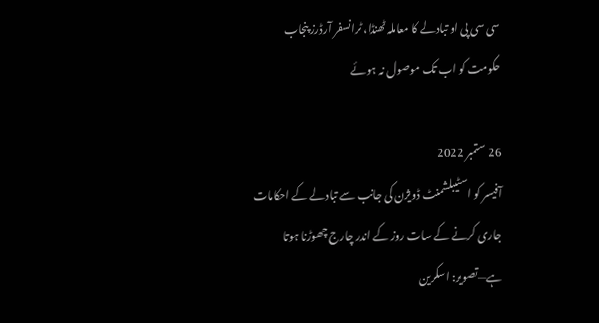سی سی پی او تبادلے کا معاملہ ٹھنڈا، ٹرانسفر آرڈرز پنجاب حکومت کو اب تک موصول نہ ہوئے

26 ستمبر 2022
آفیسر کو اسٹیبلشمنٹ ڈویژن کی جانب سے تبادلے کے احکامات جاری کرنے کے سات روز کے اندر چارج چھوڑنا ہوتا ہے—تصویر: اسکرین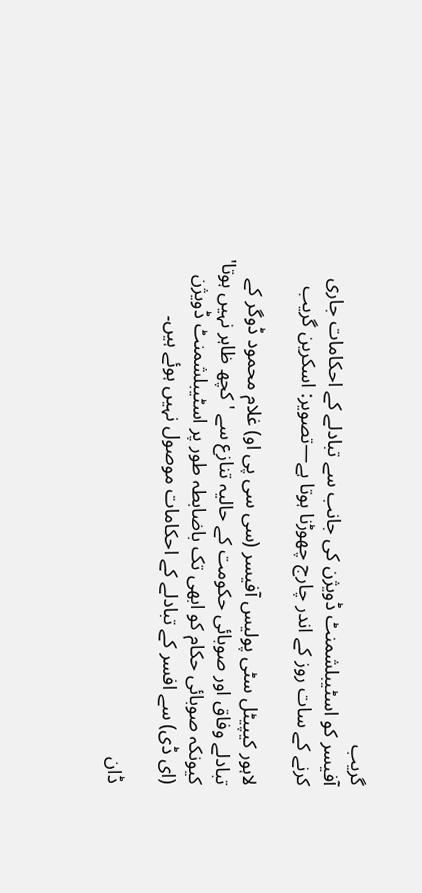گریب
آفیسر کو اسٹیبلشمنٹ ڈویژن کی جانب سے تبادلے کے احکامات جاری کرنے کے سات روز کے اندر چارج چھوڑنا ہوتا ہے—تصویر: اسکرین گریب

لاہور کیپیٹل سٹی پولیس آفیسر (سی سی پی او) غلام محمود ڈوگر کے تبادلے وفاق اور صوبائی حکومت کے حالیہ تنازع سے 'کچھ ظاہر نہیں ہوتا' کیونکہ صوبائی حکام کو ابھی تک باضابطہ طور پر اسٹیبلشمنٹ ڈویژن (ای ڈی) سے افسر کے تبادلے کے احکامات موصول نہیں ہوئے ہیں۔

ڈان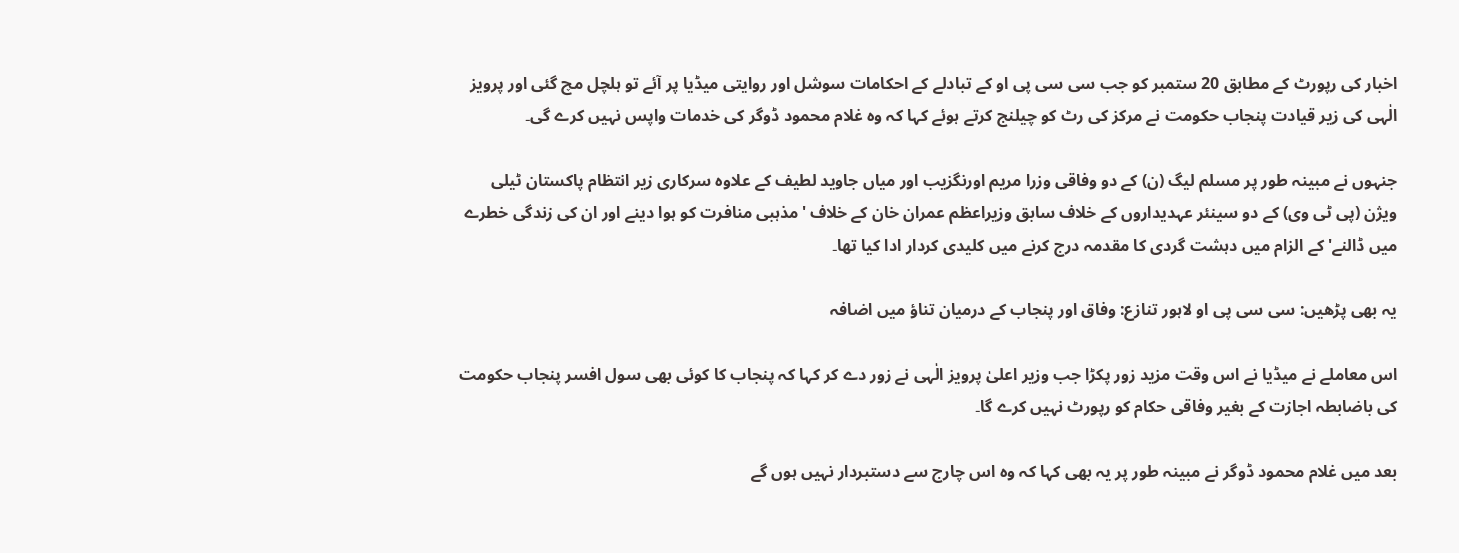اخبار کی رپورٹ کے مطابق 20 ستمبر کو جب سی سی پی او کے تبادلے کے احکامات سوشل اور روایتی میڈیا پر آئے تو ہلچل مچ گئی اور پرویز الٰہی کی زیر قیادت پنجاب حکومت نے مرکز کی رٹ کو چیلنج کرتے ہوئے کہا کہ وہ غلام محمود ڈوگر کی خدمات واپس نہیں کرے گی۔

جنہوں نے مبینہ طور پر مسلم لیگ (ن) کے دو وفاقی وزرا مریم اورنگزیب اور میاں جاوید لطیف کے علاوہ سرکاری زیر انتظام پاکستان ٹیلی ویژن (پی ٹی وی) کے دو سینئر عہدیداروں کے خلاف سابق وزیراعظم عمران خان کے خلاف 'مذہبی منافرت کو ہوا دینے اور ان کی زندگی خطرے میں ڈالنے' کے الزام میں دہشت گردی کا مقدمہ درج کرنے میں کلیدی کردار ادا کیا تھا۔

یہ بھی پڑھیں: سی سی پی او لاہور تنازع: وفاق اور پنجاب کے درمیان تناؤ میں اضافہ

اس معاملے نے میڈیا نے اس وقت مزید زور پکڑا جب وزیر اعلیٰ پرویز الٰہی نے زور دے کر کہا کہ پنجاب کا کوئی بھی سول افسر پنجاب حکومت کی باضابطہ اجازت کے بغیر وفاقی حکام کو رپورٹ نہیں کرے گا۔

بعد میں غلام محمود ڈوگر نے مبینہ طور پر یہ بھی کہا کہ وہ اس چارج سے دستبردار نہیں ہوں گے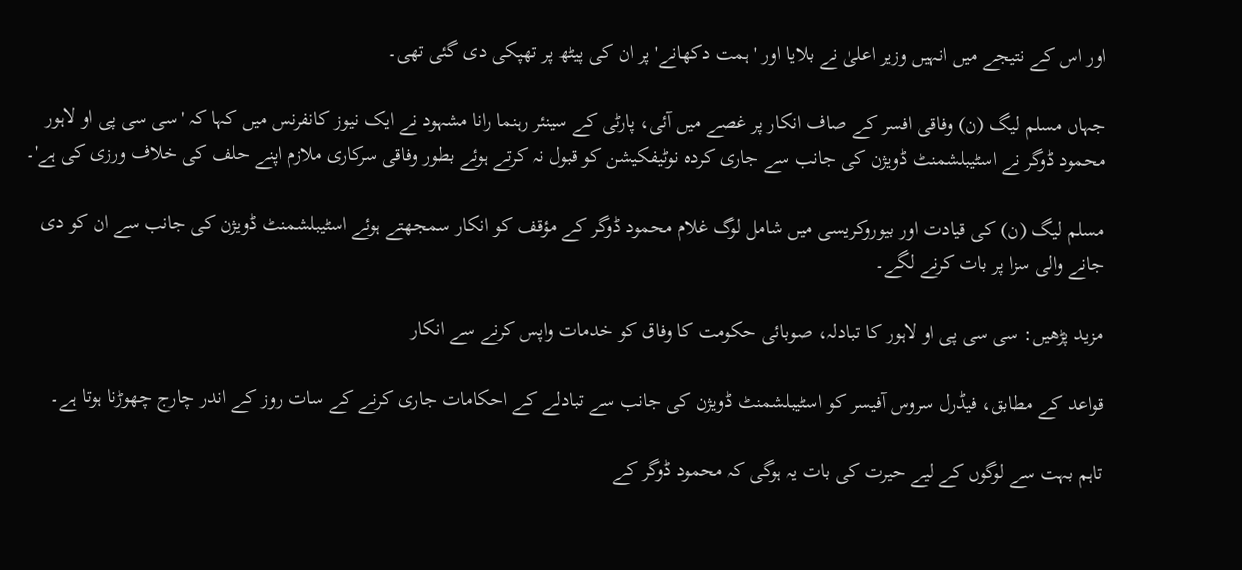اور اس کے نتیجے میں انہیں وزیر اعلیٰ نے بلایا اور 'ہمت دکھانے' پر ان کی پیٹھ پر تھپکی دی گئی تھی۔

جہاں مسلم لیگ (ن) وفاقی افسر کے صاف انکار پر غصے میں آئی، پارٹی کے سینئر رہنما رانا مشہود نے ایک نیوز کانفرنس میں کہا کہ 'سی سی پی او لاہور محمود ڈوگر نے اسٹیبلشمنٹ ڈویژن کی جانب سے جاری کردہ نوٹیفکیشن کو قبول نہ کرتے ہوئے بطور وفاقی سرکاری ملازم اپنے حلف کی خلاف ورزی کی ہے'۔

مسلم لیگ (ن) کی قیادت اور بیوروکریسی میں شامل لوگ غلام محمود ڈوگر کے مؤقف کو انکار سمجھتے ہوئے اسٹیبلشمنٹ ڈویژن کی جانب سے ان کو دی جانے والی سزا پر بات کرنے لگے۔

مزید پڑھیں: سی سی پی او لاہور کا تبادلہ، صوبائی حکومت کا وفاق کو خدمات واپس کرنے سے انکار

قواعد کے مطابق، فیڈرل سروس آفیسر کو اسٹیبلشمنٹ ڈویژن کی جانب سے تبادلے کے احکامات جاری کرنے کے سات روز کے اندر چارج چھوڑنا ہوتا ہے۔

تاہم بہت سے لوگوں کے لیے حیرت کی بات یہ ہوگی کہ محمود ڈوگر کے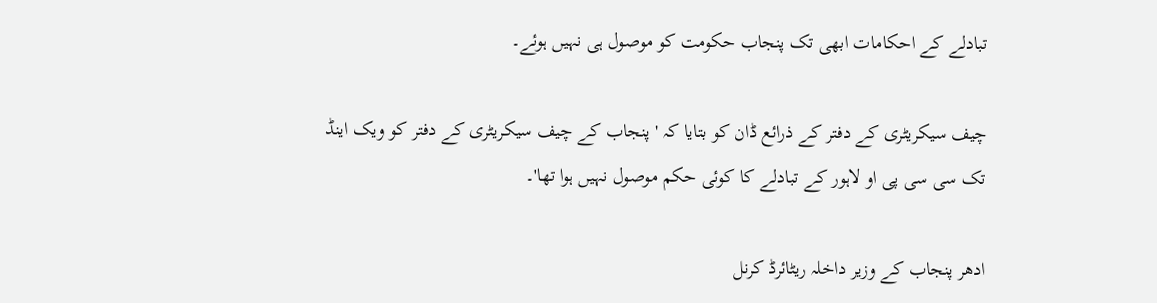تبادلے کے احکامات ابھی تک پنجاب حکومت کو موصول ہی نہیں ہوئے۔

چیف سیکریٹری کے دفتر کے ذرائع ڈان کو بتایا کہ 'پنجاب کے چیف سیکریٹری کے دفتر کو ویک اینڈ تک سی سی پی او لاہور کے تبادلے کا کوئی حکم موصول نہیں ہوا تھا'۔

ادھر پنجاب کے وزیر داخلہ ریٹائرڈ کرنل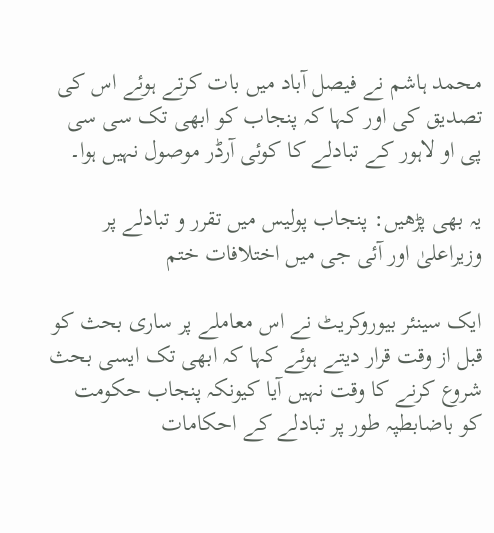محمد ہاشم نے فیصل آباد میں بات کرتے ہوئے اس کی تصدیق کی اور کہا کہ پنجاب کو ابھی تک سی سی پی او لاہور کے تبادلے کا کوئی آرڈر موصول نہیں ہوا۔

یہ بھی پڑھیں: پنجاب پولیس میں تقرر و تبادلے پر وزیراعلیٰ اور آئی جی میں اختلافات ختم

ایک سینئر بیوروکریٹ نے اس معاملے پر ساری بحث کو قبل از وقت قرار دیتے ہوئے کہا کہ ابھی تک ایسی بحث شروع کرنے کا وقت نہیں آیا کیونکہ پنجاب حکومت کو باضابطپہ طور پر تبادلے کے احکامات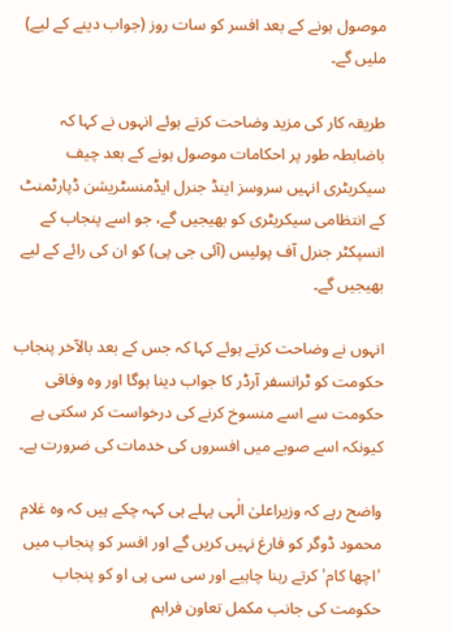موصول ہونے کے بعد افسر کو سات روز (جواب دینے کے لیے) ملیں گے۔

طریقہ کار کی مزید وضاحت کرتے ہوئے انہوں نے کہا کہ باضابطہ طور پر احکامات موصول ہونے کے بعد چیف سیکریٹری انہیں سروسز اینڈ جنرل ایڈمنسٹریشن ڈپارٹمنٹ کے انتظامی سیکریٹری کو بھیجیں گے، جو اسے پنجاب کے انسپکٹر جنرل آف پولیس (آئی جی پی) کو ان کی رائے کے لیے بھیجیں گے۔

انہوں نے وضاحت کرتے ہوئے کہا کہ جس کے بعد بالآخر پنجاب حکومت کو ٹرانسفر آرڈر کا جواب دینا ہوگا اور وہ وفاقی حکومت سے اسے منسوخ کرنے کی درخواست کر سکتی ہے کیونکہ اسے صوبے میں افسروں کی خدمات کی ضرورت ہے۔

واضح رہے کہ وزیراعلیٰ الٰہی پہلے ہی کہہ چکے ہیں کہ وہ غلام محمود ڈوگر کو فارغ نہیں کریں گے اور افسر کو پنجاب میں 'اچھا کام' کرتے رہنا چاہیے اور سی سی پی او کو پنجاب حکومت کی جانب مکمل تعاون فراہم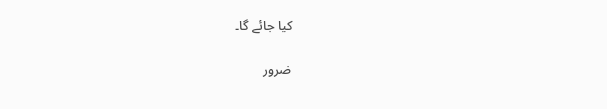کیا جائے گا۔

ضرور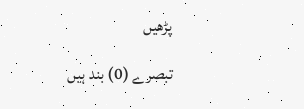پڑھیں

تبصرے (0) بند ہیں